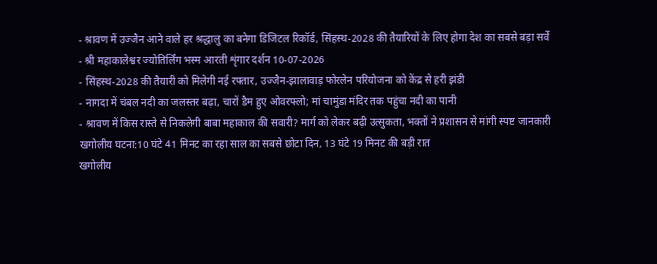- श्रावण में उज्जैन आने वाले हर श्रद्धालु का बनेगा डिजिटल रिकॉर्ड, सिंहस्थ-2028 की तैयारियों के लिए होगा देश का सबसे बड़ा सर्वे
- श्री महाकालेश्वर ज्योतिर्लिंग भस्म आरती शृंगार दर्शन 10-07-2026
- सिंहस्थ-2028 की तैयारी को मिलेगी नई रफ्तार, उज्जैन-झालावाड़ फोरलेन परियोजना को केंद्र से हरी झंडी
- नागदा में चंबल नदी का जलस्तर बढ़ा, चारों डैम हुए ओवरफ्लो; मां चामुंडा मंदिर तक पहुंचा नदी का पानी
- श्रावण में किस रास्ते से निकलेगी बाबा महाकाल की सवारी? मार्ग को लेकर बढ़ी उत्सुकता, भक्तों ने प्रशासन से मांगी स्पष्ट जानकारी
खगोलीय घटना:10 घंटे 41 मिनट का रहा साल का सबसे छोटा दिन, 13 घंटे 19 मिनट की बड़ी रात
खगोलीय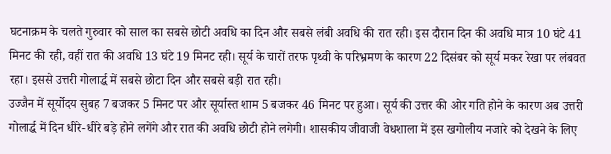घटनाक्रम के चलते गुरुवार को साल का सबसे छोटी अवधि का दिन और सबसे लंबी अवधि की रात रही। इस दौरान दिन की अवधि मात्र 10 घंटे 41 मिनट की रही, वहीं रात की अवधि 13 घंटे 19 मिनट रही। सूर्य के चारों तरफ पृथ्वी के परिभ्रमण के कारण 22 दिसंबर को सूर्य मकर रेखा पर लंबवत रहा। इससे उत्तरी गोलार्द्ध में सबसे छोटा दिन और सबसे बड़ी रात रही।
उज्जैन में सूर्योदय सुबह 7 बजकर 5 मिनट पर और सूर्यास्त शाम 5 बजकर 46 मिनट पर हुआ। सूर्य की उत्तर की ओर गति होने के कारण अब उत्तरी गोलार्द्ध में दिन धीरे-धीरे बड़े होने लगेंगे और रात की अवधि छोटी होने लगेगी। शासकीय जीवाजी वेधशाला में इस खगोलीय नजारे को देखने के लिए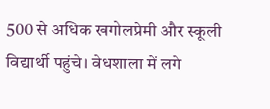500 से अधिक खगोलप्रेमी और स्कूली विद्यार्थी पहुंचे। वेधशाला में लगे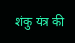शंकु यंत्र की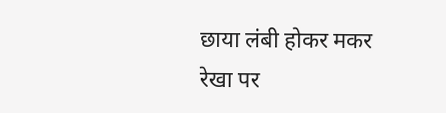छाया लंबी होकर मकर रेखा पर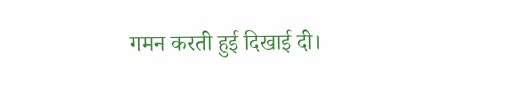गमन करती हुई दिखाई दी।